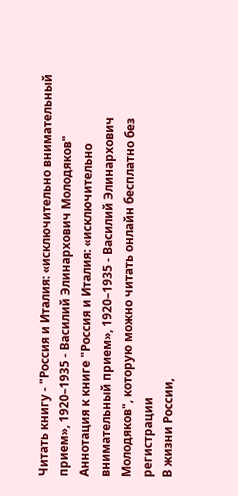Читать книгу - "Россия и Италия: «исключительно внимательный прием», 1920–1935 - Василий Элинархович Молодяков"
Аннотация к книге "Россия и Италия: «исключительно внимательный прием», 1920–1935 - Василий Элинархович Молодяков", которую можно читать онлайн бесплатно без регистрации
В жизни России,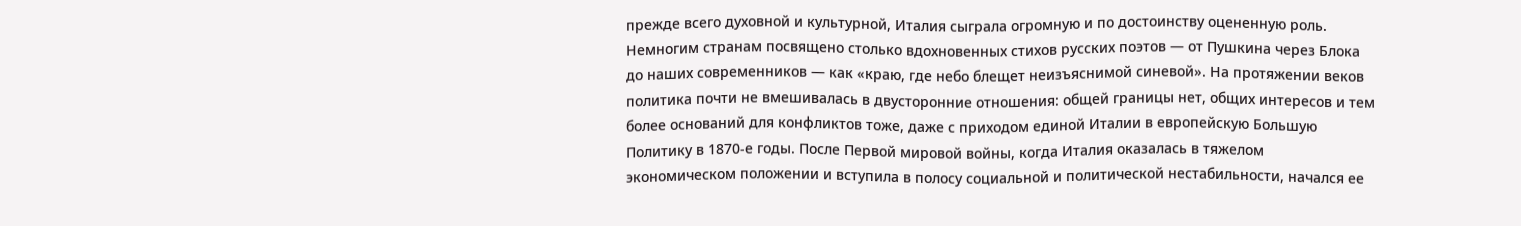прежде всего духовной и культурной, Италия сыграла огромную и по достоинству оцененную роль. Немногим странам посвящено столько вдохновенных стихов русских поэтов — от Пушкина через Блока до наших современников — как «краю, где небо блещет неизъяснимой синевой». На протяжении веков политика почти не вмешивалась в двусторонние отношения: общей границы нет, общих интересов и тем более оснований для конфликтов тоже, даже с приходом единой Италии в европейскую Большую Политику в 1870-е годы. После Первой мировой войны, когда Италия оказалась в тяжелом экономическом положении и вступила в полосу социальной и политической нестабильности, начался ее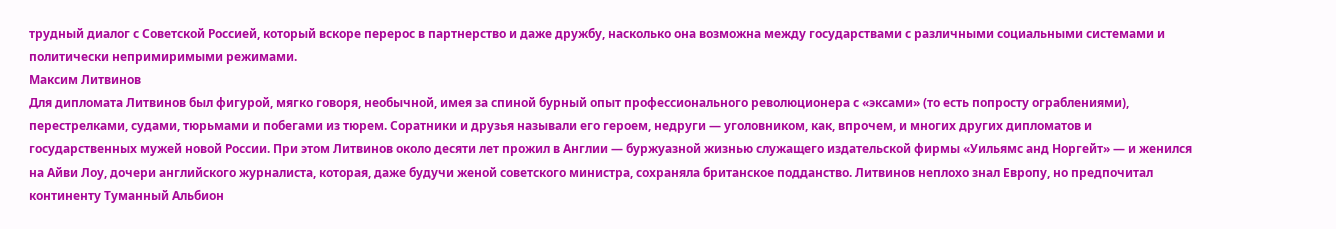трудный диалог с Советской Россией, который вскоре перерос в партнерство и даже дружбу, насколько она возможна между государствами с различными социальными системами и политически непримиримыми режимами.
Максим Литвинов
Для дипломата Литвинов был фигурой, мягко говоря, необычной, имея за спиной бурный опыт профессионального революционера с «эксами» (то есть попросту ограблениями), перестрелками, судами, тюрьмами и побегами из тюрем. Соратники и друзья называли его героем, недруги — уголовником, как, впрочем, и многих других дипломатов и государственных мужей новой России. При этом Литвинов около десяти лет прожил в Англии — буржуазной жизнью служащего издательской фирмы «Уильямс анд Норгейт» — и женился на Айви Лоу, дочери английского журналиста, которая, даже будучи женой советского министра, сохраняла британское подданство. Литвинов неплохо знал Европу, но предпочитал континенту Туманный Альбион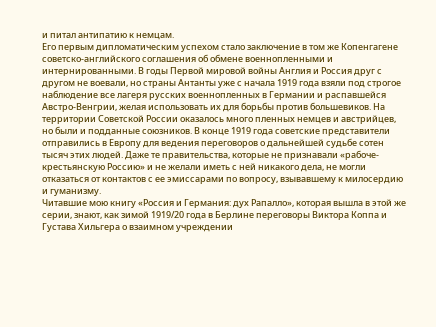и питал антипатию к немцам.
Его первым дипломатическим успехом стало заключение в том же Копенгагене советско-английского соглашения об обмене военнопленными и интернированными. В годы Первой мировой войны Англия и Россия друг с другом не воевали, но страны Антанты уже с начала 1919 года взяли под строгое наблюдение все лагеря русских военнопленных в Германии и распавшейся Австро-Венгрии, желая использовать их для борьбы против большевиков. На территории Советской России оказалось много пленных немцев и австрийцев, но были и подданные союзников. В конце 1919 года советские представители отправились в Европу для ведения переговоров о дальнейшей судьбе сотен тысяч этих людей. Даже те правительства, которые не признавали «рабоче-крестьянскую Россию» и не желали иметь с ней никакого дела, не могли отказаться от контактов с ее эмиссарами по вопросу, взывавшему к милосердию и гуманизму.
Читавшие мою книгу «Россия и Германия: дух Рапалло», которая вышла в этой же серии, знают, как зимой 1919/20 года в Берлине переговоры Виктора Коппа и Густава Хильгера о взаимном учреждении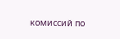комиссий по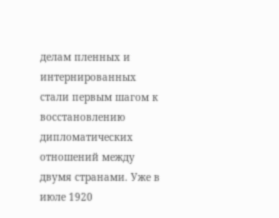делам пленных и интернированных стали первым шагом к восстановлению дипломатических отношений между двумя странами. Уже в июле 1920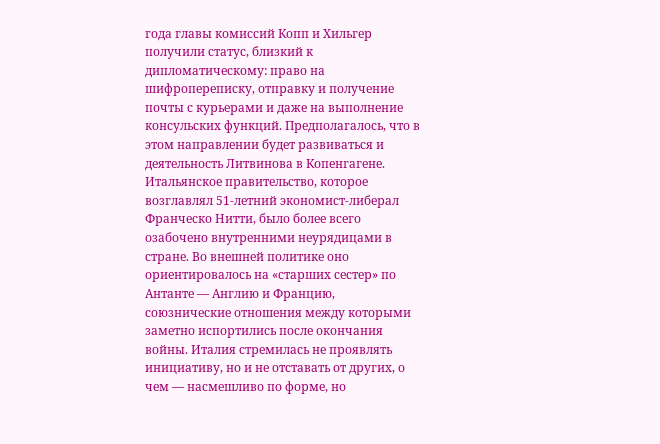года главы комиссий Копп и Хильгер получили статус, близкий к дипломатическому: право на шифропереписку, отправку и получение почты с курьерами и даже на выполнение консульских функций. Предполагалось, что в этом направлении будет развиваться и деятельность Литвинова в Копенгагене.
Итальянское правительство, которое возглавлял 51-летний экономист-либерал Франческо Нитти, было более всего озабочено внутренними неурядицами в стране. Во внешней политике оно ориентировалось на «старших сестер» по Антанте — Англию и Францию, союзнические отношения между которыми заметно испортились после окончания войны. Италия стремилась не проявлять инициативу, но и не отставать от других, о чем — насмешливо по форме, но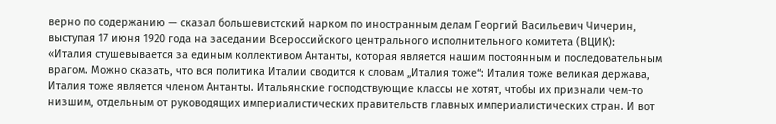верно по содержанию — сказал большевистский нарком по иностранным делам Георгий Васильевич Чичерин, выступая 17 июня 1920 года на заседании Всероссийского центрального исполнительного комитета (ВЦИК):
«Италия стушевывается за единым коллективом Антанты, которая является нашим постоянным и последовательным врагом. Можно сказать, что вся политика Италии сводится к словам „Италия тоже“: Италия тоже великая держава, Италия тоже является членом Антанты. Итальянские господствующие классы не хотят, чтобы их признали чем-то низшим, отдельным от руководящих империалистических правительств главных империалистических стран. И вот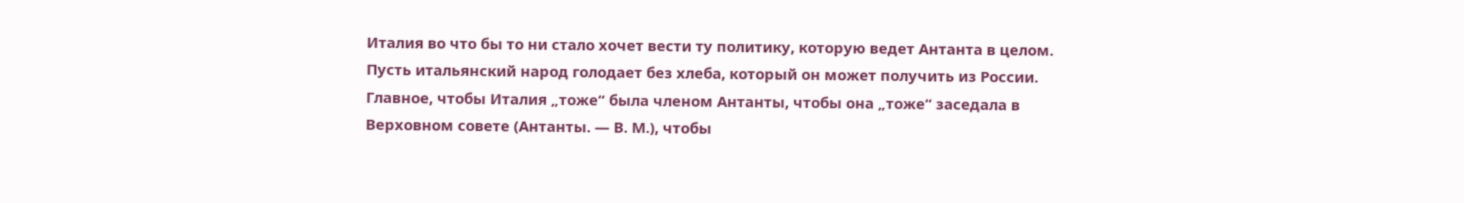Италия во что бы то ни стало хочет вести ту политику, которую ведет Антанта в целом. Пусть итальянский народ голодает без хлеба, который он может получить из России. Главное, чтобы Италия „тоже“ была членом Антанты, чтобы она „тоже“ заседала в Верховном совете (Антанты. — В. М.), чтобы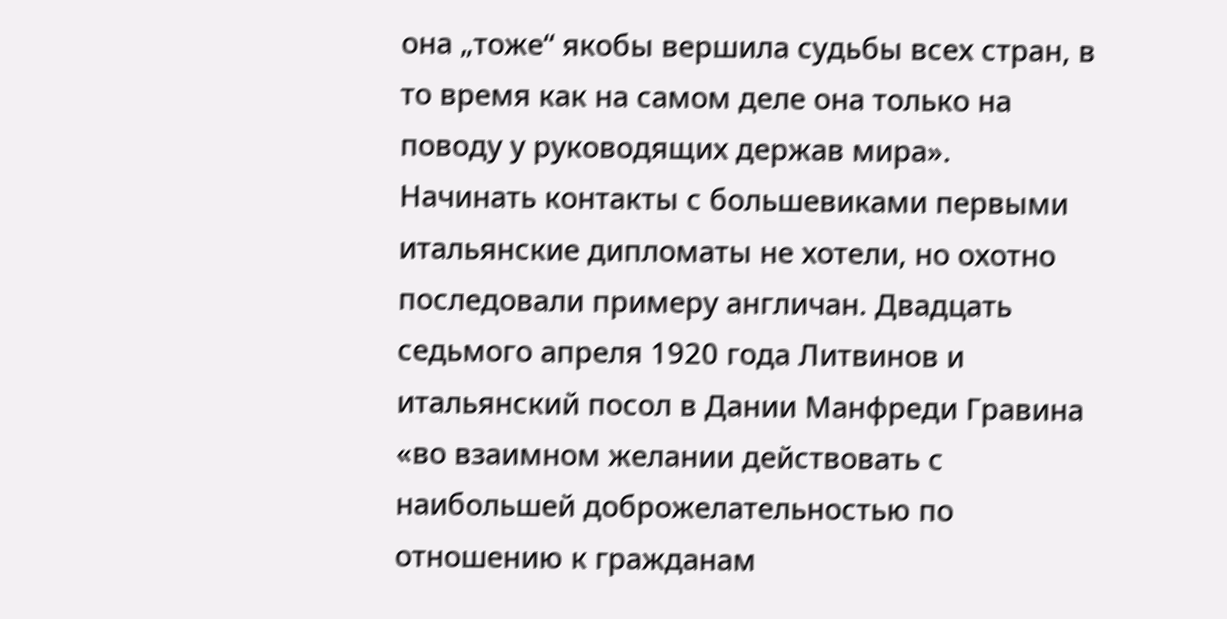она „тоже“ якобы вершила судьбы всех стран, в то время как на самом деле она только на поводу у руководящих держав мира».
Начинать контакты с большевиками первыми итальянские дипломаты не хотели, но охотно последовали примеру англичан. Двадцать седьмого апреля 1920 года Литвинов и итальянский посол в Дании Манфреди Гравина «во взаимном желании действовать с наибольшей доброжелательностью по отношению к гражданам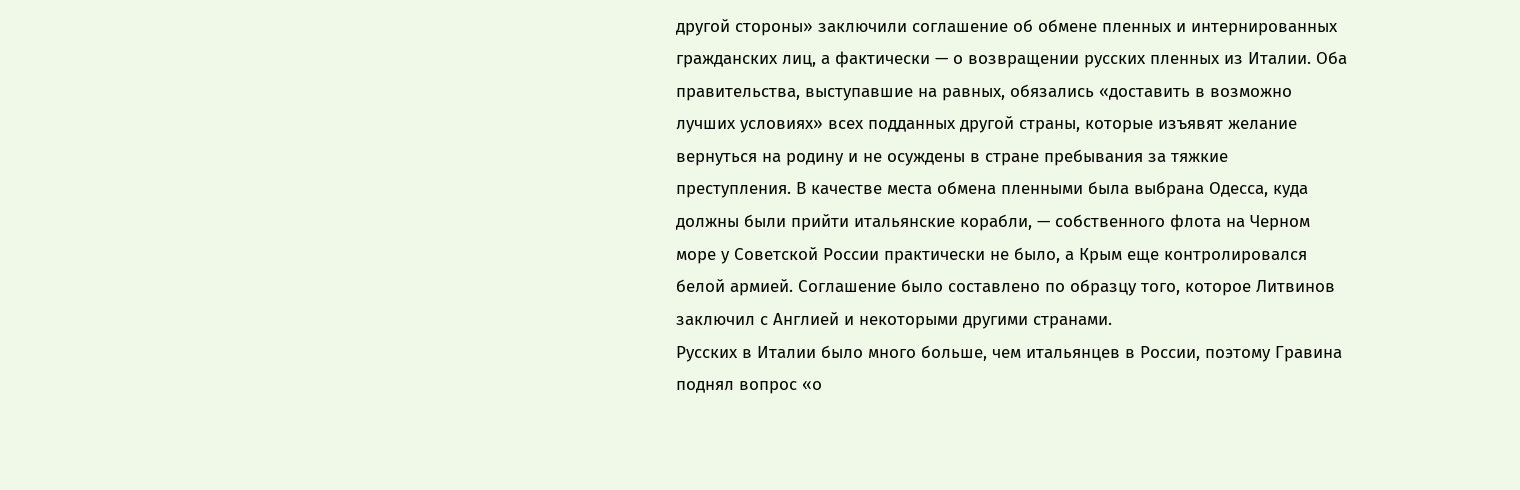другой стороны» заключили соглашение об обмене пленных и интернированных гражданских лиц, а фактически — о возвращении русских пленных из Италии. Оба правительства, выступавшие на равных, обязались «доставить в возможно лучших условиях» всех подданных другой страны, которые изъявят желание вернуться на родину и не осуждены в стране пребывания за тяжкие преступления. В качестве места обмена пленными была выбрана Одесса, куда должны были прийти итальянские корабли, — собственного флота на Черном море у Советской России практически не было, а Крым еще контролировался белой армией. Соглашение было составлено по образцу того, которое Литвинов заключил с Англией и некоторыми другими странами.
Русских в Италии было много больше, чем итальянцев в России, поэтому Гравина поднял вопрос «о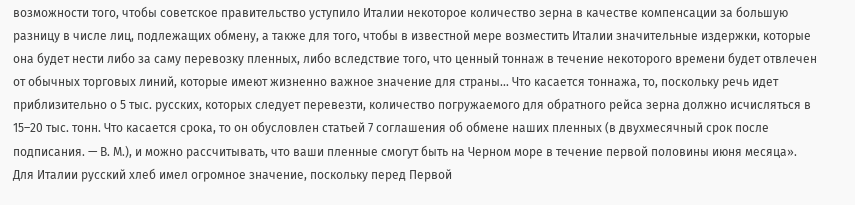возможности того, чтобы советское правительство уступило Италии некоторое количество зерна в качестве компенсации за большую разницу в числе лиц, подлежащих обмену, а также для того, чтобы в известной мере возместить Италии значительные издержки, которые она будет нести либо за саму перевозку пленных, либо вследствие того, что ценный тоннаж в течение некоторого времени будет отвлечен от обычных торговых линий, которые имеют жизненно важное значение для страны… Что касается тоннажа, то, поскольку речь идет приблизительно о 5 тыс. русских, которых следует перевезти, количество погружаемого для обратного рейса зерна должно исчисляться в 15–20 тыс. тонн. Что касается срока, то он обусловлен статьей 7 соглашения об обмене наших пленных (в двухмесячный срок после подписания. — В. М.), и можно рассчитывать, что ваши пленные смогут быть на Черном море в течение первой половины июня месяца».
Для Италии русский хлеб имел огромное значение, поскольку перед Первой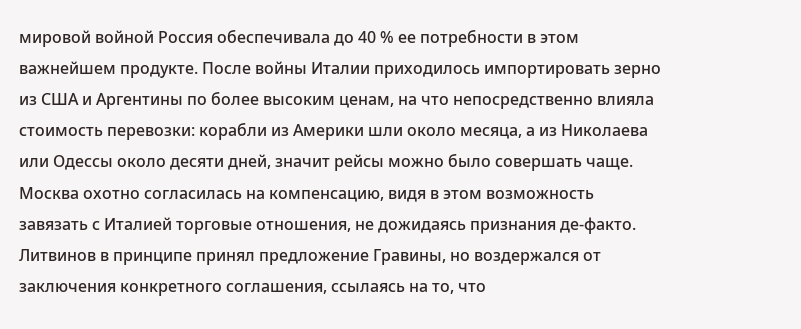мировой войной Россия обеспечивала до 40 % ее потребности в этом важнейшем продукте. После войны Италии приходилось импортировать зерно из США и Аргентины по более высоким ценам, на что непосредственно влияла стоимость перевозки: корабли из Америки шли около месяца, а из Николаева или Одессы около десяти дней, значит рейсы можно было совершать чаще. Москва охотно согласилась на компенсацию, видя в этом возможность завязать с Италией торговые отношения, не дожидаясь признания де-факто. Литвинов в принципе принял предложение Гравины, но воздержался от заключения конкретного соглашения, ссылаясь на то, что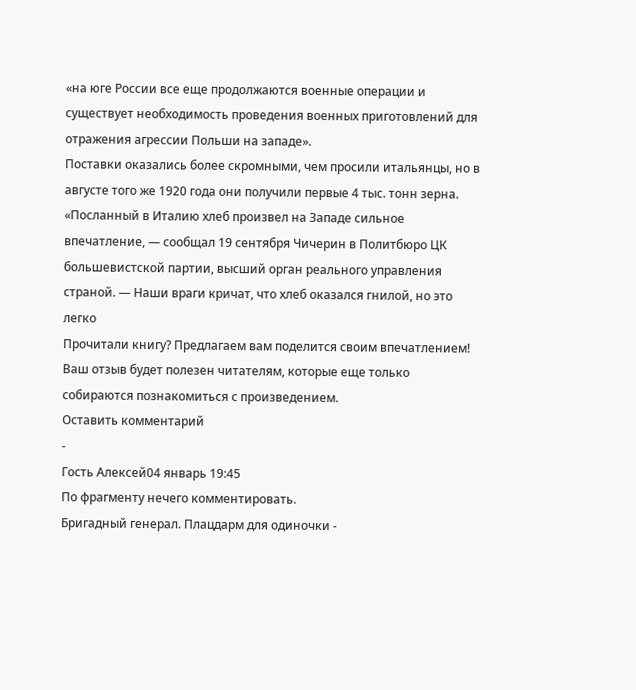«на юге России все еще продолжаются военные операции и существует необходимость проведения военных приготовлений для отражения агрессии Польши на западе».
Поставки оказались более скромными, чем просили итальянцы, но в августе того же 1920 года они получили первые 4 тыс. тонн зерна. «Посланный в Италию хлеб произвел на Западе сильное впечатление, — сообщал 19 сентября Чичерин в Политбюро ЦК большевистской партии, высший орган реального управления страной. — Наши враги кричат, что хлеб оказался гнилой, но это легко
Прочитали книгу? Предлагаем вам поделится своим впечатлением! Ваш отзыв будет полезен читателям, которые еще только собираются познакомиться с произведением.
Оставить комментарий
-
Гость Алексей04 январь 19:45
По фрагменту нечего комментировать.
Бригадный генерал. Плацдарм для одиночки -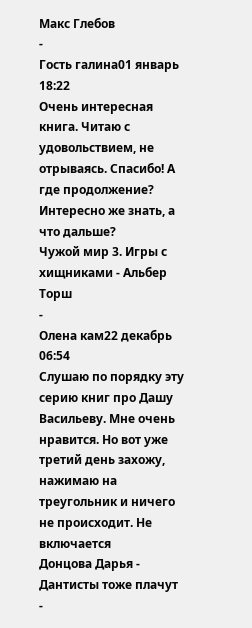Макс Глебов
-
Гость галина01 январь 18:22
Очень интересная книга. Читаю с удовольствием, не отрываясь. Спасибо! А где продолжение? Интересно же знать, а что дальше?
Чужой мир 3. Игры с хищниками - Альбер Торш
-
Олена кам22 декабрь 06:54
Слушаю по порядку эту серию книг про Дашу Васильеву. Мне очень нравится. Но вот уже третий день захожу, нажимаю на треугольник и ничего не происходит. Не включается
Донцова Дарья - Дантисты тоже плачут
-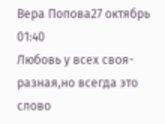Вера Попова27 октябрь 01:40
Любовь у всех своя-разная,но всегда это слово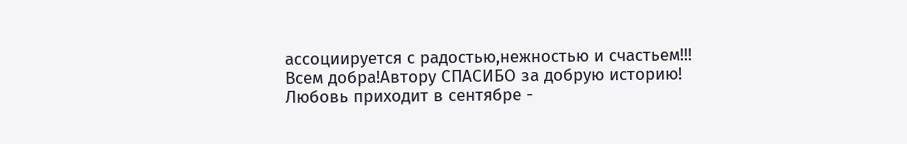ассоциируется с радостью,нежностью и счастьем!!! Всем добра!Автору СПАСИБО за добрую историю!
Любовь приходит в сентябре -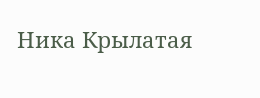Ника Крылатая